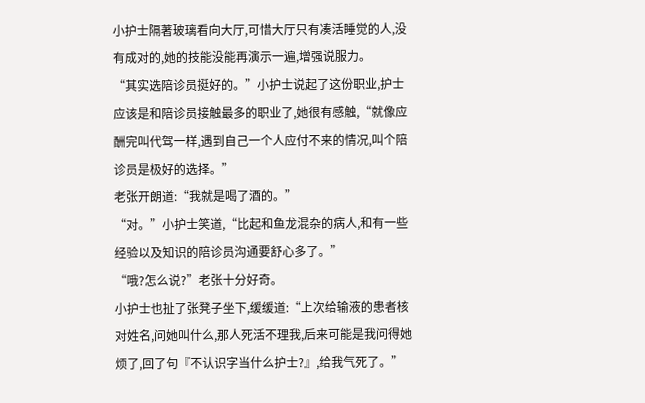小护士隔著玻璃看向大厅,可惜大厅只有凑活睡觉的人,没有成对的,她的技能没能再演示一遍,增强说服力。
“其实选陪诊员挺好的。”小护士说起了这份职业,护士应该是和陪诊员接触最多的职业了,她很有感触,“就像应酬完叫代驾一样,遇到自己一个人应付不来的情况,叫个陪诊员是极好的选择。”
老张开朗道:“我就是喝了酒的。”
“对。”小护士笑道,“比起和鱼龙混杂的病人,和有一些经验以及知识的陪诊员沟通要舒心多了。”
“哦?怎么说?”老张十分好奇。
小护士也扯了张凳子坐下,缓缓道:“上次给输液的患者核对姓名,问她叫什么,那人死活不理我,后来可能是我问得她烦了,回了句『不认识字当什么护士?』,给我气死了。”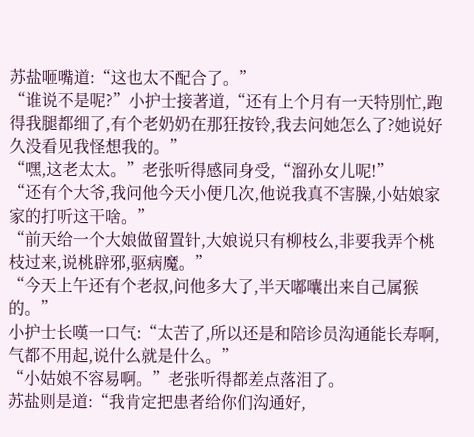苏盐咂嘴道:“这也太不配合了。”
“谁说不是呢?”小护士接著道,“还有上个月有一天特別忙,跑得我腿都细了,有个老奶奶在那狂按铃,我去问她怎么了?她说好久没看见我怪想我的。”
“嘿,这老太太。”老张听得感同身受,“溜孙女儿呢!”
“还有个大爷,我问他今天小便几次,他说我真不害臊,小姑娘家家的打听这干啥。”
“前天给一个大娘做留置针,大娘说只有柳枝么,非要我弄个桃枝过来,说桃辟邪,驱病魔。”
“今天上午还有个老叔,问他多大了,半天嘟囔出来自己属猴的。”
小护士长嘆一口气:“太苦了,所以还是和陪诊员沟通能长寿啊,气都不用起,说什么就是什么。”
“小姑娘不容易啊。”老张听得都差点落泪了。
苏盐则是道:“我肯定把患者给你们沟通好,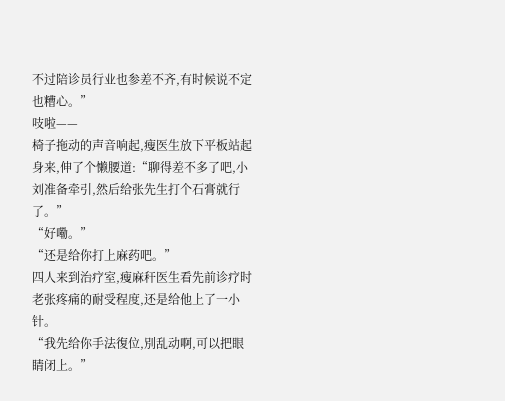不过陪诊员行业也参差不齐,有时候说不定也糟心。”
吱啦——
椅子拖动的声音响起,瘦医生放下平板站起身来,伸了个懒腰道:“聊得差不多了吧,小刘准备牵引,然后给张先生打个石膏就行了。”
“好嘞。”
“还是给你打上麻药吧。”
四人来到治疗室,瘦麻秆医生看先前诊疗时老张疼痛的耐受程度,还是给他上了一小针。
“我先给你手法復位,別乱动啊,可以把眼睛闭上。”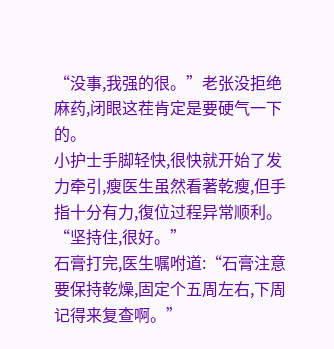“没事,我强的很。”老张没拒绝麻药,闭眼这茬肯定是要硬气一下的。
小护士手脚轻快,很快就开始了发力牵引,瘦医生虽然看著乾瘦,但手指十分有力,復位过程异常顺利。
“坚持住,很好。”
石膏打完,医生嘱咐道:“石膏注意要保持乾燥,固定个五周左右,下周记得来复查啊。”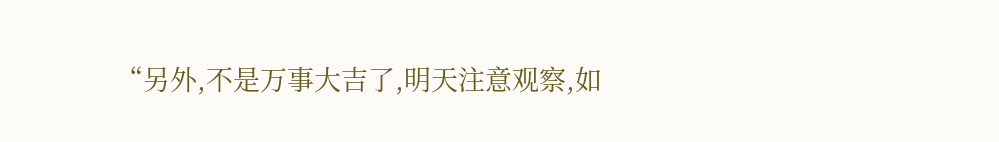“另外,不是万事大吉了,明天注意观察,如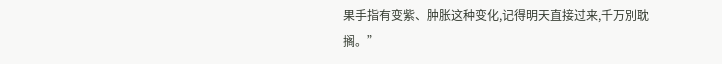果手指有变紫、肿胀这种变化,记得明天直接过来,千万別耽搁。”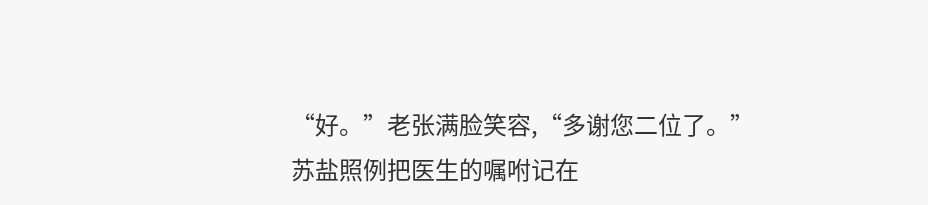“好。”老张满脸笑容,“多谢您二位了。”
苏盐照例把医生的嘱咐记在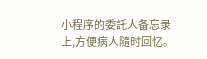小程序的委託人备忘录上,方便病人隨时回忆。